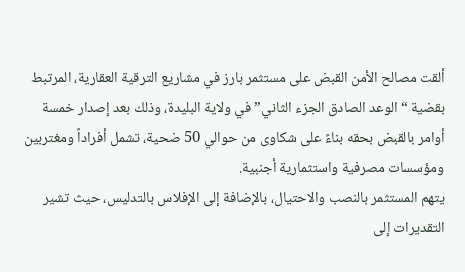ألقت مصالح الأمن القبض على مستثمر بارز في مشاريع الترقية العقارية، المرتبط بقضية “الوعد الصادق الجزء الثاني” في ولاية البليدة، وذلك بعد إصدار خمسة أوامر بالقبض بحقه بناءً على شكاوى من حوالي 50 ضحية، تشمل أفراداً ومغتربين ومؤسسات مصرفية واستثمارية أجنبية.
يتهم المستثمر بالنصب والاحتيال، بالإضافة إلى الإفلاس بالتدليس، حيث تشير التقديرات إلى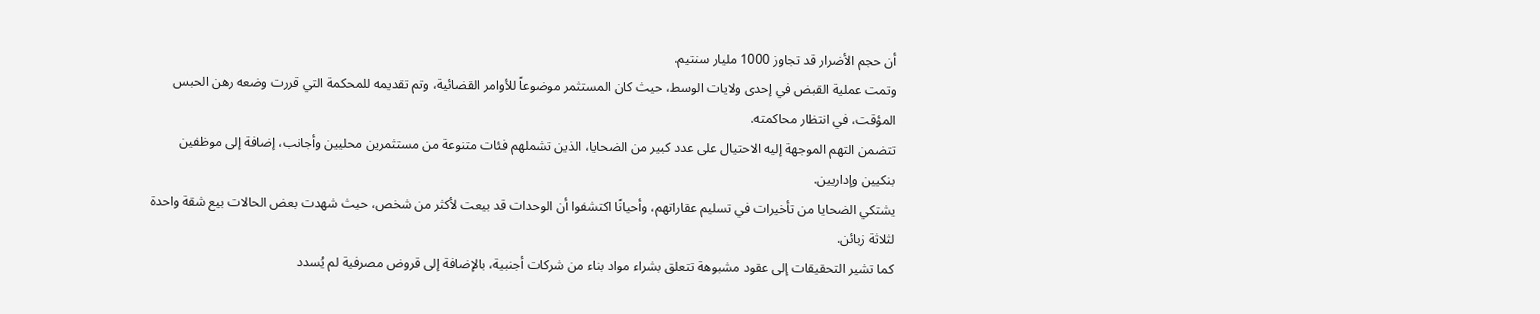أن حجم الأضرار قد تجاوز 1000 مليار سنتيم.
وتمت عملية القبض في إحدى ولايات الوسط، حيث كان المستثمر موضوعاً للأوامر القضائية، وتم تقديمه للمحكمة التي قررت وضعه رهن الحبس المؤقت، في انتظار محاكمته.
تتضمن التهم الموجهة إليه الاحتيال على عدد كبير من الضحايا، الذين تشملهم فئات متنوعة من مستثمرين محليين وأجانب، إضافة إلى موظفين بنكيين وإداريين.
يشتكي الضحايا من تأخيرات في تسليم عقاراتهم، وأحيانًا اكتشفوا أن الوحدات قد بيعت لأكثر من شخص، حيث شهدت بعض الحالات بيع شقة واحدة لثلاثة زبائن.
كما تشير التحقيقات إلى عقود مشبوهة تتعلق بشراء مواد بناء من شركات أجنبية، بالإضافة إلى قروض مصرفية لم يُسدد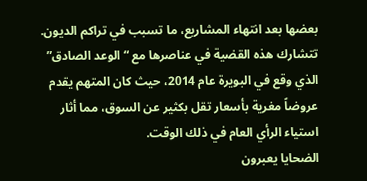بعضها بعد انتهاء المشاريع، ما تسبب في تراكم الديون.
تتشارك هذه القضية في عناصرها مع “الوعد الصادق” الذي وقع في البويرة عام 2014، حيث كان المتهم يقدم عروضاً مغرية بأسعار تقل بكثير عن السوق، مما أثار استياء الرأي العام في ذلك الوقت.
الضحايا يعبرون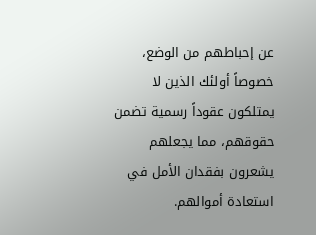عن إحباطهم من الوضع، خصوصاً أولئك الذين لا يمتلكون عقوداً رسمية تضمن حقوقهم، مما يجعلهم يشعرون بفقدان الأمل في استعادة أموالهم.